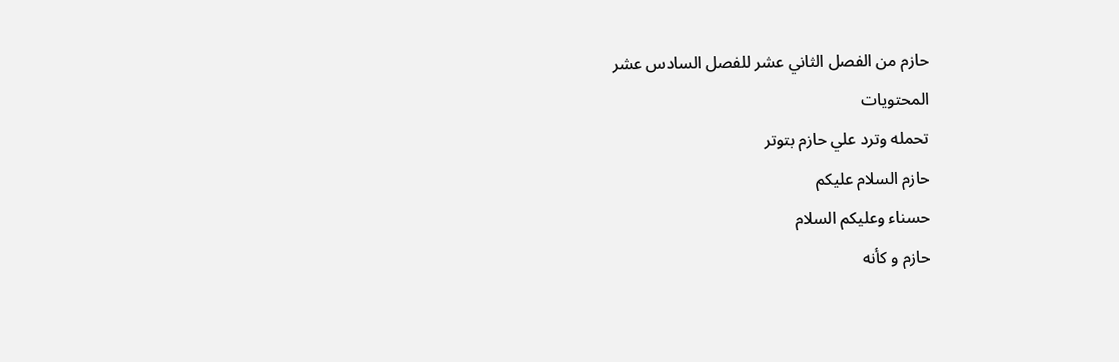حازم من الفصل الثاني عشر للفصل السادس عشر
المحتويات
تحمله وترد علي حازم بتوتر
حازم السلام عليكم
حسناء وعليكم السلام
حازم و كأنه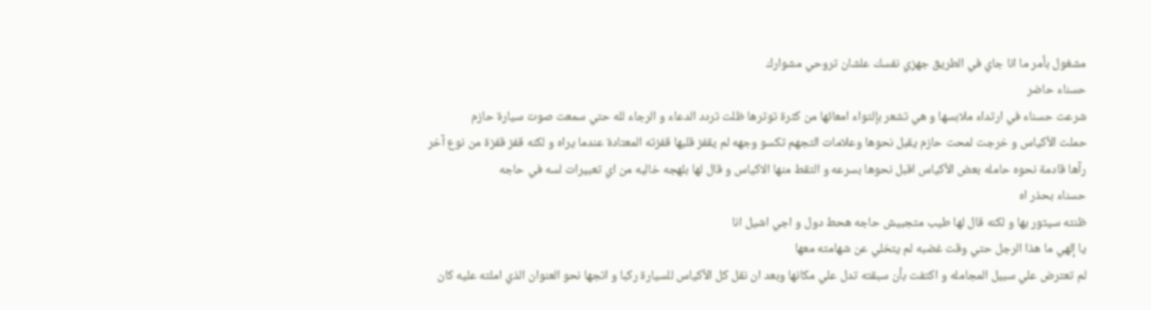مشغول بأمر ما انا جاي في الطريق جهزي نفسك علشان تروحي مشوارك
حسناء حاضر
شرعت حسناء في ارتداء ملابسها و هي تشعر بإلتواء امعائها من كثرة توترها ظلت تردد الدعاء و الرجاء لله حتي سمعت صوت سيارة حازم
حملت الأكياس و خرجت لمحت حازم يقبل نحوها وعلامات التجهم تكسو وجهه لم يقفز قلبها قفزته المعتادة عندما يراه و لكنه قفز قفزة من نوع آخر
رآها قادمة نحوه حامله بعض الأكياس اقبل نحوها بسرعه و التقط منها الاكياس و قال لها بلهجه خاليه من اي تعبيرات لسه في حاجه
حسناء بحذر اه
ظنته سيثور بها و لكنه قال لها طيب متجبيش حاجه هحط دول و اجي اشيل انا
يا إلهي ما هذا الرجل حتي وقت غضبه لم يتخلي عن شهامته معها
لم تعترض علي سبيل المجامله و اكتفت بأن سبقته تدل علي مكانها وبعد ان نقل كل الأكياس للسيارة ركبا و اتجها نحو العنوان الذي املته عليه كان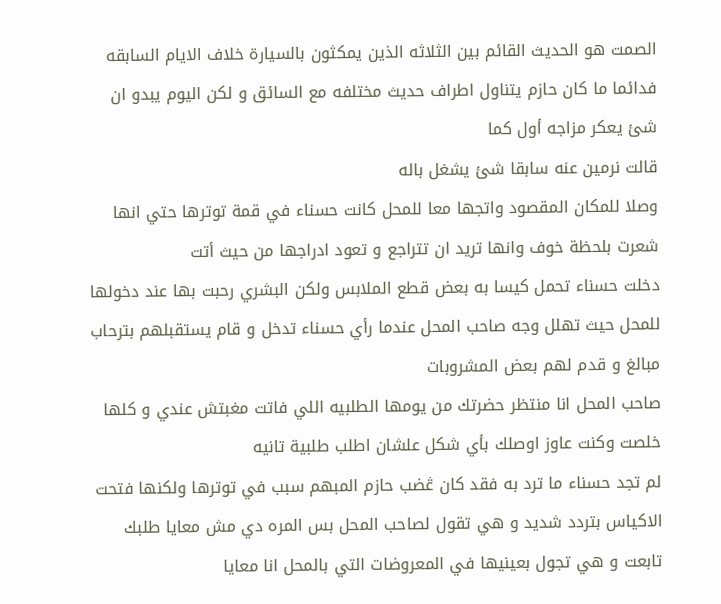الصمت هو الحديث القائم بين الثلاثه الذين يمكثون بالسيارة خلاف الايام السابقه فدائما ما كان حازم يتناول اطراف حديث مختلفه مع السائق و لكن اليوم يبدو ان شئ يعكر مزاجه أول كما
قالت نرمين عنه سابقا شئ يشغل باله
وصلا للمكان المقصود واتجها معا للمحل كانت حسناء في قمة توترها حتي انها شعرت بلحظة خوف وانها تريد ان تتراجع و تعود ادراجها من حيث أتت
دخلت حسناء تحمل كيسا به بعض قطع الملابس ولكن البشري رحبت بها عند دخولها للمحل حيث تهلل وجه صاحب المحل عندما رأي حسناء تدخل و قام يستقبلهم بترحاب مبالغ و قدم لهم بعض المشروبات
صاحب المحل انا منتظر حضرتك من يومها الطلبيه اللي فاتت مغبتش عندي و كلها خلصت وكنت عاوز اوصلك بأي شكل علشان اطلب طلبية تانيه
لم تجد حسناء ما ترد به فقد كان ڠضب حازم المبهم سبب في توترها ولكنها فتحت الاكياس بتردد شديد و هي تقول لصاحب المحل بس المره دي مش معايا طلبك تابعت و هي تجول بعينيها في المعروضات التي بالمحل انا معايا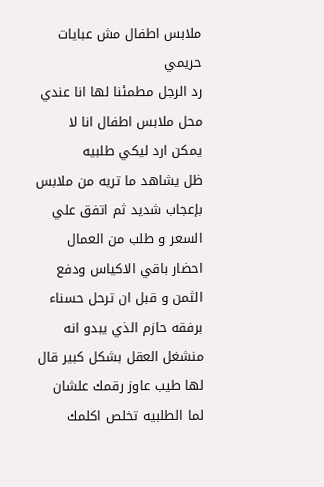ملابس اطفال مش عبايات حريمي
رد الرجل مطمئنا لها انا عندي محل ملابس اطفال انا لا يمكن ارد ليكي طلبيه
ظل يشاهد ما تريه من ملابس بإعجاب شديد ثم اتفق علي السعر و طلب من العمال احضار باقي الاكياس ودفع الثمن و قبل ان ترحل حسناء برفقه حازم الذي يبدو انه منشغل العقل بشكل كبير قال لها طيب عاوز رقمك علشان لما الطلبيه تخلص اكلمك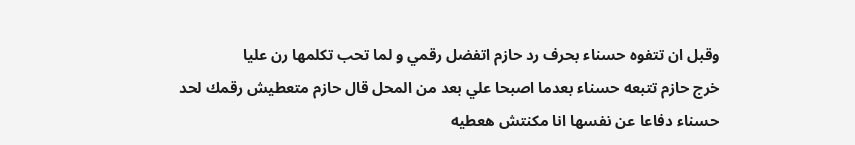وقبل ان تتفوه حسناء بحرف رد حازم اتفضل رقمي و لما تحب تكلمها رن عليا
خرج حازم تتبعه حسناء بعدما اصبحا علي بعد من المحل قال حازم متعطيش رقمك لحد
حسناء دفاعا عن نفسها انا مكنتش هعطيه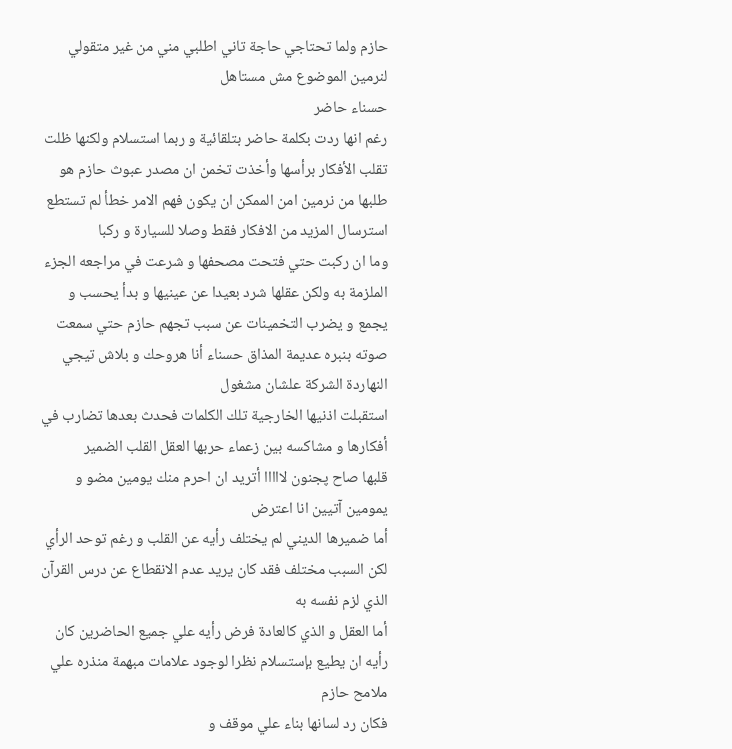حازم ولما تحتاجي حاجة تاني اطلبي مني من غير متقولي لنرمين الموضوع مش مستاهل
حسناء حاضر
رغم انها ردت بكلمة حاضر بتلقائية و ربما استسلام ولكنها ظلت تقلب الأفكار برأسها وأخذت تخمن ان مصدر عبوث حازم هو طلبها من نرمين امن الممكن ان يكون فهم الامر خطأ لم تستطع استرسال المزيد من الافكار فقط وصلا للسيارة و ركبا
وما ان ركبت حتي فتحت مصحفها و شرعت في مراجعه الجزء الملزمة به ولكن عقلها شرد بعيدا عن عينيها و بدأ يحسب و يجمع و يضرب التخمينات عن سبب تجهم حازم حتي سمعت صوته بنبره عديمة المذاق حسناء أنا هروحك و بلاش تيجي النهاردة الشركة علشان مشغول
استقبلت اذنيها الخارجية تلك الكلمات فحدث بعدها تضارب في أفكارها و مشاكسه بين زعماء حربها العقل القلب الضمير
قلبها صاح پجنون لااااا أتريد ان احرم منك يومين مضو و يمومين آتيين انا اعترض
أما ضميرها الديني لم يختلف رأيه عن القلب و رغم توحد الرأي لكن السبب مختلف فقد كان يريد عدم الانقطاع عن درس القرآن الذي لزم نفسه به
أما العقل و الذي كالعادة فرض رأيه علي جميع الحاضرين كان رأيه ان يطيع بإستسلام نظرا لوجود علامات مبهمة منذره علي ملامح حازم
فكان رد لسانها بناء علي موقف و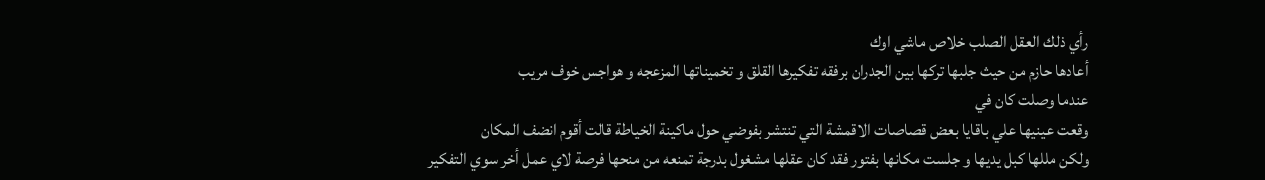رأي ذلك العقل الصلب خلاص ماشي اوك
أعادها حازم من حيث جلبها تركها بين الجدران برفقه تفكيرها القلق و تخميناتها المزعجه و هواجس خوف مريب
عندما وصلت كان في
وقعت عينيها علي باقايا بعض قصاصات الاقمشة التي تنتشر بفوضي حول ماكينة الخياطة قالت أقوم انضف المكان
ولكن مللها كبل يديها و جلست مكانها بفتور فقد كان عقلها مشغول بدرجة تمنعه من منحها فرصة لاي عمل أخر سوي التفكير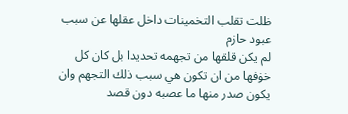ظلت تقلب التخمينات داخل عقلها عن سبب عبود حازم
لم يكن قلقها من تجهمه تحديدا بل كان كل خۏفها من ان تكون هي سبب ذلك التجهم وان يكون صدر منها ما عصبه دون قصد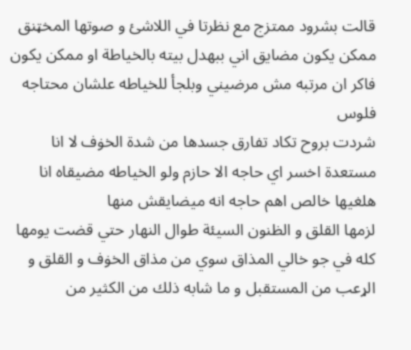قالت بشرود ممتزج مع نظرتا في اللاشئ و صوتها المخټنق ممكن يكون مضايق اني ببهدل بيته بالخياطة او ممكن يكون فاكر ان مرتبه مش مرضيني وبلجأ للخياطه علشان محتاجه فلوس
شردت بروح تكاد تفارق جسدها من شدة الخۏف لا انا مستعدة اخسر اي حاجه الا حازم ولو الخياطه مضيقاه انا هلغيها خالص اهم حاجه انه ميضايقش منها
لزمها القلق و الظنون السيئة طوال النهار حتي قضت يومها كله في جو خالي المذاق سوي من مذاق الخۏف و القلق و الړعب من المستقبل و ما شابه ذلك من الكثير من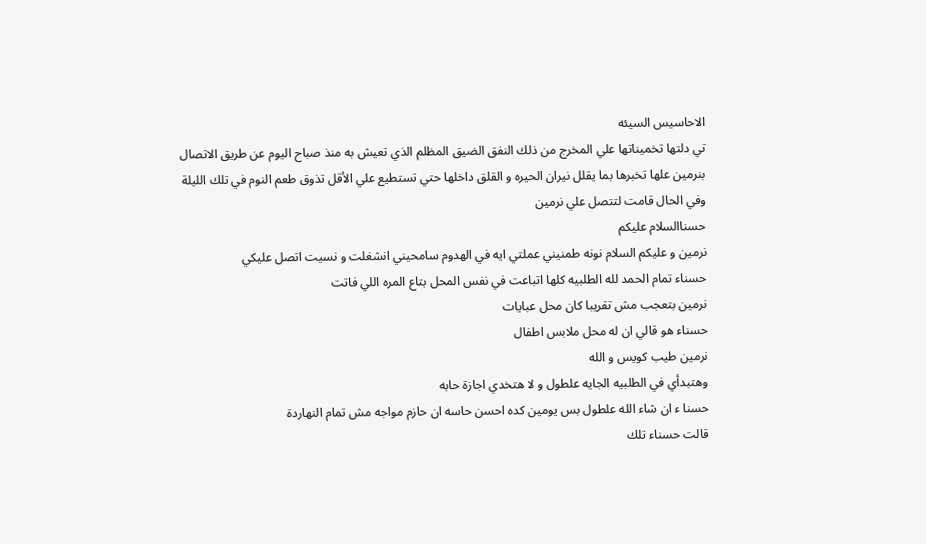الاحاسيس السيئه
تي دلتها تخميناتها علي المخرج من ذلك النفق الضيق المظلم الذي تعيش به منذ صباح اليوم عن طريق الاتصال بنرمين علها تخبرها بما يقلل نيران الحيره و القلق داخلها حتي تستطيع علي الأقل تذوق طعم النوم في تلك الليلة
وفي الحال قامت لتتصل علي نرمين
حسناالسلام عليكم
نرمين و عليكم السلام نونه طمنيني عملتي ايه في الهدوم سامحيني انشغلت و نسيت اتصل عليكي
حسناء تمام الحمد لله الطلبيه كلها اتباعت في نفس المحل بتاع المره اللي فاتت
نرمين بتعجب مش تقريبا كان محل عبايات
حسناء هو قالي ان له محل ملابس اطفال
نرمين طيب كويس و الله
وهتبدأي في الطلبيه الجايه علطول و لا هتخدي اجازة حابه
حسنا ء ان شاء الله علطول بس يومين كده احسن حاسه ان حازم مواجه مش تمام النهاردة
قالت حسناء تلك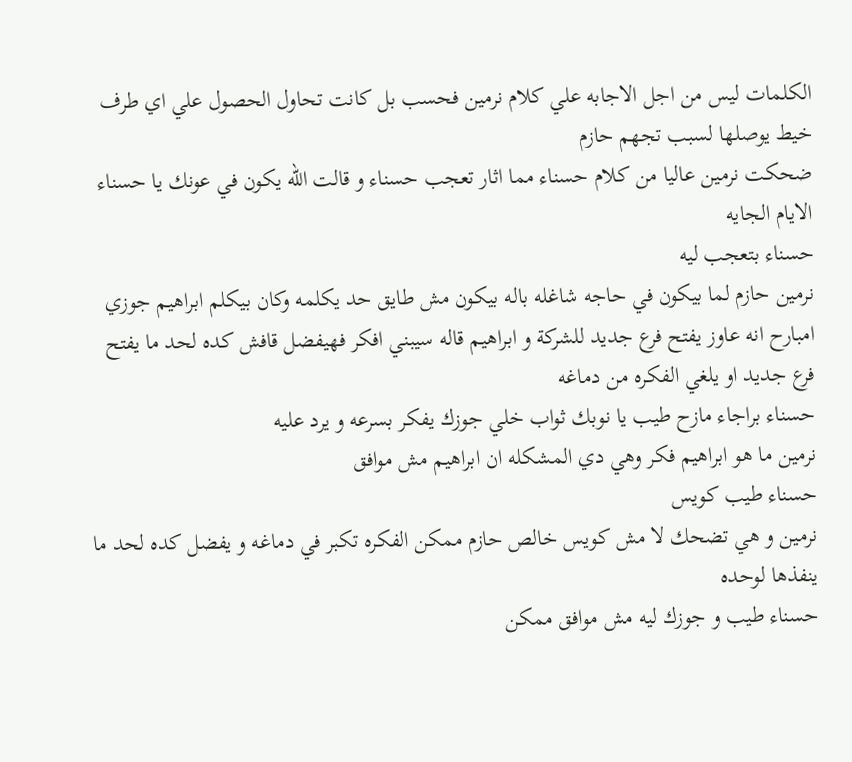الكلمات ليس من اجل الاجابه علي كلام نرمين فحسب بل كانت تحاول الحصول علي اي طرف خيط يوصلها لسبب تجهم حازم
ضحكت نرمين عاليا من كلام حسناء مما اثار تعجب حسناء و قالت الله يكون في عونك يا حسناء الايام الجايه
حسناء بتعجب ليه
نرمين حازم لما بيكون في حاجه شاغله باله بيكون مش طايق حد يكلمه وكان بيكلم ابراهيم جوزي امبارح انه عاوز يفتح فرع جديد للشركة و ابراهيم قاله سيبني افكر فهيفضل قافش كده لحد ما يفتح فرع جديد او يلغي الفكره من دماغه
حسناء براجاء مازح طيب يا نوبك ثواب خلي جوزك يفكر بسرعه و يرد عليه
نرمين ما هو ابراهيم فكر وهي دي المشكله ان ابراهيم مش موافق
حسناء طيب كويس
نرمين و هي تضحك لا مش كويس خالص حازم ممكن الفكره تكبر في دماغه و يفضل كده لحد ما ينفذها لوحده
حسناء طيب و جوزك ليه مش موافق ممكن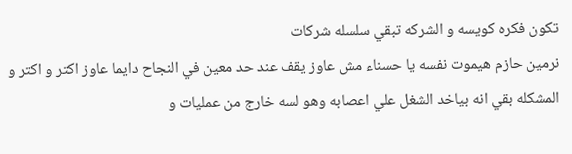تكون فكره كويسه و الشركه تبقي سلسله شركات
نرمين حازم ھيموت نفسه يا حسناء مش عاوز يقف عند حد معين في النجاح دايما عاوز اكتر و اكتر و المشكله بقي انه بياخد الشغل علي اعصابه وهو لسه خارج من عمليات و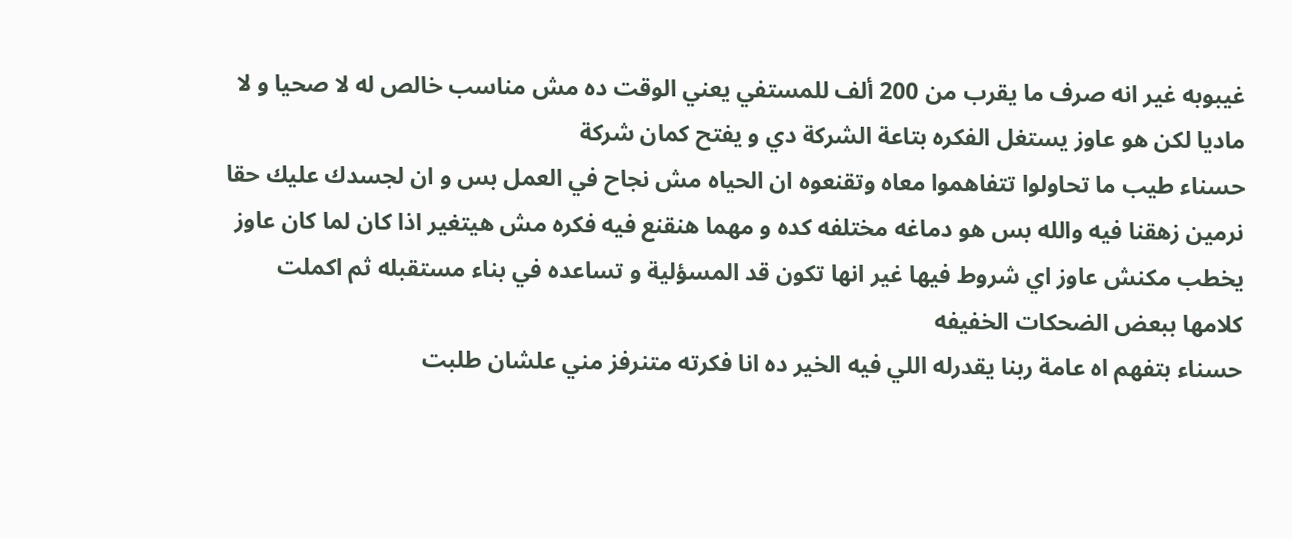غيبوبه غير انه صرف ما يقرب من 200 ألف للمستفي يعني الوقت ده مش مناسب خالص له لا صحيا و لا ماديا لكن هو عاوز يستغل الفكره بتاعة الشركة دي و يفتح كمان شركة
حسناء طيب ما تحاولوا تتفاهموا معاه وتقنعوه ان الحياه مش نجاح في العمل بس و ان لجسدك عليك حقا
نرمين زهقنا فيه والله بس هو دماغه مختلفه كده و مهما هنقنع فيه فكره مش هيتغير اذا كان لما كان عاوز يخطب مكنش عاوز اي شروط فيها غير انها تكون قد المسؤلية و تساعده في بناء مستقبله ثم اكملت كلامها ببعض الضحكات الخفيفه
حسناء بتفهم اه عامة ربنا يقدرله اللي فيه الخير ده انا فكرته متنرفز مني علشان طلبت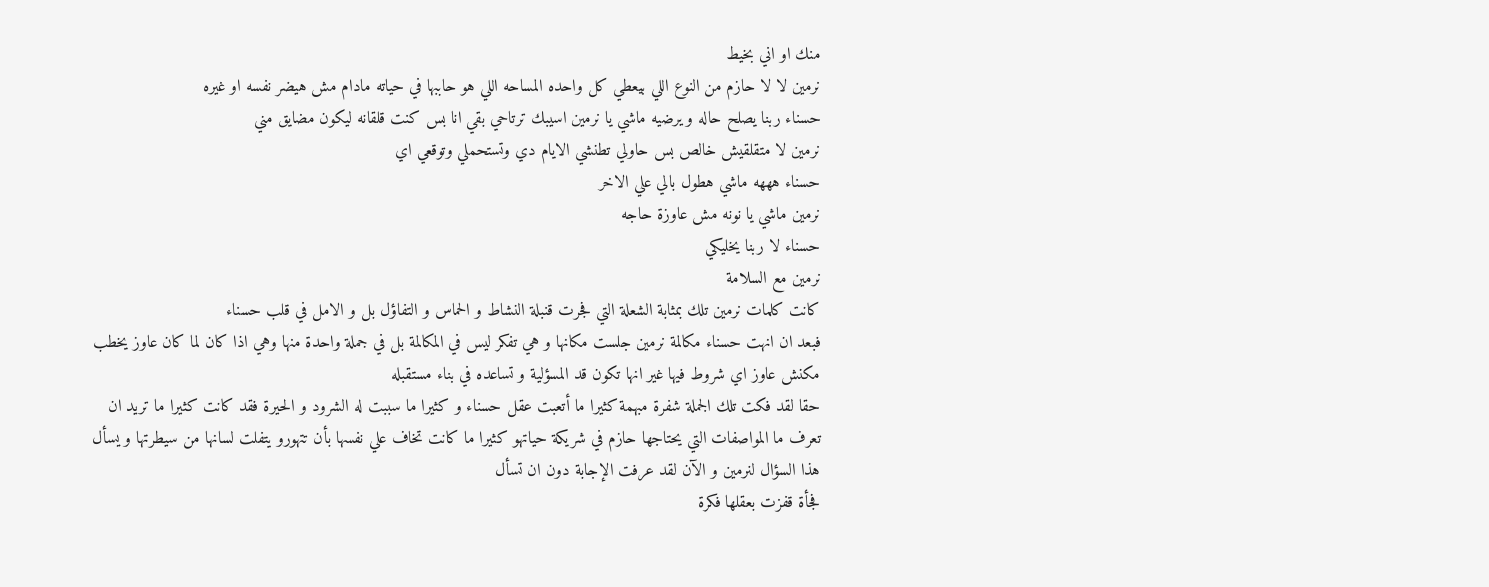منك او اني بخيط
نرمين لا لا حازم من النوع اللي بيعطي كل واحده المساحه اللي هو حاببها في حياته مادام مش هيضر نفسه او غيره
حسناء ربنا يصلح حاله و يرضيه ماشي يا نرمين اسيبك ترتاحي بقي انا بس كنت قلقانه ليكون مضايق مني
نرمين لا متقلقيش خالص بس حاولي تطنشي الايام دي وتستحملي وتوقعي اي
حسناء هههه ماشي هطول بالي علي الاخر
نرمين ماشي يا نونه مش عاوزة حاجه
حسناء لا ربنا يخليكي
نرمين مع السلامة
كانت كلمات نرمين تلك بمثابة الشعلة التي فجرت قنبلة النشاط و الحماس و التفاؤل بل و الامل في قلب حسناء
فبعد ان انهت حسناء مكالمة نرمين جلست مكانها و هي تفكر ليس في المكالمة بل في جملة واحدة منها وهي اذا كان لما كان عاوز يخطب مكنش عاوز اي شروط فيها غير انها تكون قد المسؤلية و تساعده في بناء مستقبله
حقا لقد فكت تلك الجملة شفرة مبهمة كثيرا ما أتعبت عقل حسناء و كثيرا ما سببت له الشرود و الحيرة فقد كانت كثيرا ما تريد ان تعرف ما المواصفات التي يحتاجها حازم في شريكة حياتهو كثيرا ما كانت تخاف علي نفسها بأن تتهورو يتفلت لسانها من سيطرتها و يسأل هذا السؤال لنرمين و الآن لقد عرفت الإجابة دون ان تسأل
فجأة قفزت بعقلها فكرة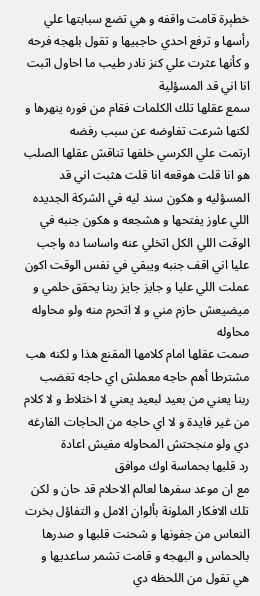خطېرة قامت واقفه و هي تضع سبابتها علي رأسها و ترفع احدي حاجبيها و تقول بلهجه فرحه و كأنها عثرت علي كنز نادر طيب ما احاول اثبت انا اني قد المسؤلية
سمع عقلها تلك الكلمات فقام من فوره ينهرها و لكنها شرعت تفاوضه عن سبب رفضه
ارتمت علي الكرسي خلفها تناقش عقلها الصلب هو انا قلت هوقعه انا قلت هثبت اني قد المسؤليه و هكون سند ليه في الشركة الجديده اللي عاوز يفتحها و هشجعه و هكون جنبه في الوقت اللي الكل اتخلي عنه واساسا ده واجب عليا اني اقف جنبه ويبقي في نفس الوقت اكون عملت اللي عليا و جايز جايز ربنا يحقق حلمي و ميضيعش حازم مني و لا اتحرم منه ولو محاوله محاوله
صمت عقلها امام كلامها المقنع هذا و لكنه هب مشترطا أهم حاجه معملش اي حاجه تغضب ربنا يعني من بعيد لبعيد يعني لا اختلاط و لا كلام من غير فايدة و لا اي حاجه من الحاجات الفارغه دي ولو منجحتش المحاوله مفيش اعادة
رد قلبها بحماسة اوك موافق
مع ان موعد سفرها لعالم الاحلام قد حان و لكن تلك الافكار الملونة بألوان الامل و التفاؤل بخرت النعاس من جفونها و شحنت قلبها و صدرها بالحماس و البهجه و قامت تشمر ساعديها و
هي تقول من اللحظه دي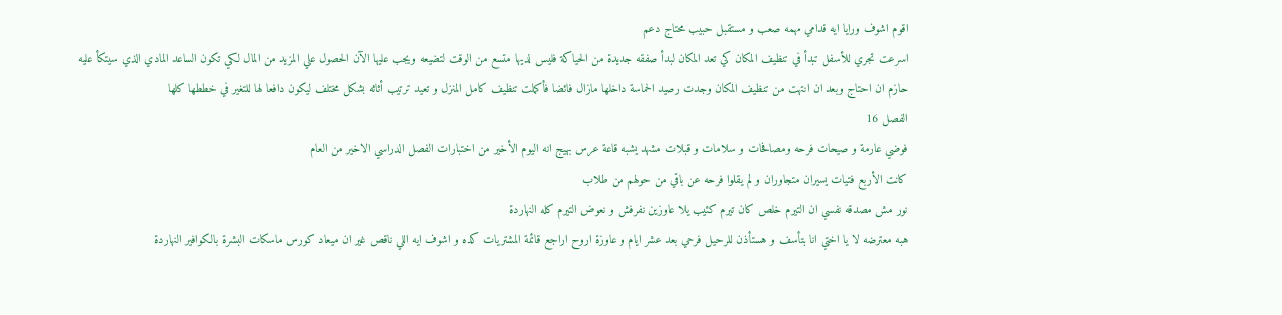اقوم اشوف ورايا ايه قدامي مهمه صعب و مستقبل حبيب محتاج دعم
اسرعت تجري للأسفل تبدأ في تنظيف المكان كي تعد المكان لبدأ صفقه جديدة من الحياكة فليس لديها متسع من الوقت لتضيعه ويجب عليها الآن الحصول علي المزيد من المال لكي تكون الساعد المادي الذي سيتكأ عليه حازم ان احتاج وبعد ان انتهت من تنظيف المكان وجدت رصيد الحماسة داخلها مازال فائضا فأكملت تنظيف كامل المنزل و تعيد ترتيب أثاثه بشكل مختلف ليكون دافعا لها للتغير في خططها كلها
الفصل 16
فوضي عارمة و صيحات فرحه ومصافحات و سلامات و قبلات مشهد يشبه قاعة عرس بهيج انه اليوم الأخير من اختبارات الفصل الدراسي الاخير من العام
كانت الأربع فتيات يسيران متجاوران و لم يقلوا فرحه عن باقي من حولهم من طلاب
نور مش مصدقه نفسي ان التيرم خلص كان تيرم كئيب يلا عاوزين نفرفش و نعوض التيرم كله النهاردة
هبه معترضه لا يا اختي انا بتأسف و هستأذن للرحيل فرحي بعد عشر ايام و عاوزة اروح اراجع قائمة المشتريات كده و اشوف ايه اللي ناقص غير ان ميعاد كورس ماسكات البشرة بالكوافير النهاردة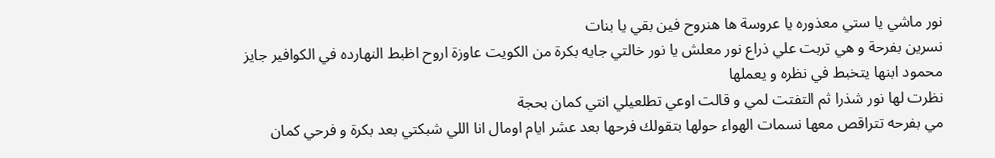نور ماشي يا ستي معذوره يا عروسة ها هنروح فين بقي يا بنات
نسرين بفرحة و هي تربت علي ذراع نور معلش يا نور خالتي جايه بكرة من الكويت عاوزة اروح اظبط النهارده في الكوافير جايز محمود ابنها يتخبط في نظره و يعملها
نظرت لها نور شذرا ثم التفتت لمي و قالت اوعي تطلعيلي انتي كمان بحجة
مي بفرحه تتراقص معها نسمات الهواء حولها بتقولك فرحها بعد عشر ايام اومال انا اللي شبكتي بعد بكرة و فرحي كمان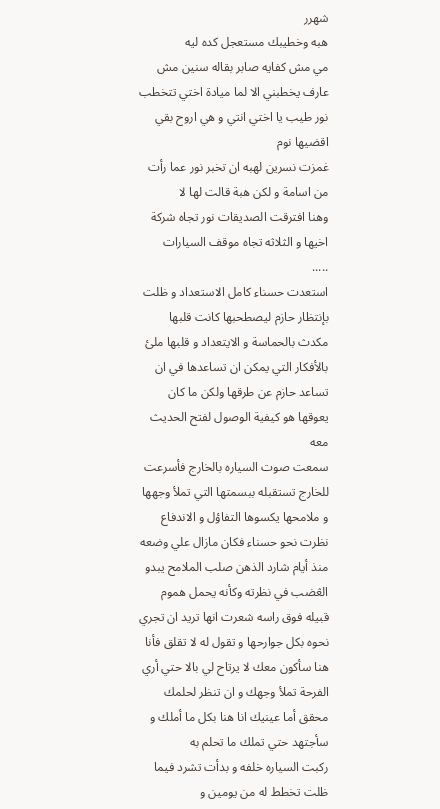شهرر
هبه وخطيبك مستعجل كده ليه
مي مش كفايه صابر بقاله سنين مش عارف يخطبني الا لما ميادة اختي تتخطب
نور طيب يا اختي انتي و هي اروح بقي اقضيها نوم
غمزت نسرين لهبه ان تخبر نور عما رأت من اسامة و لكن هبة قالت لها لا
وهنا افترقت الصديقات نور تجاه شركة اخيها و الثلاثه تجاه موقف السيارات
.....
استعدت حسناء كامل الاستعداد و ظلت بإنتظار حازم ليصطحبها كانت قلبها مكدث بالحماسة و الايتعداد و قلبها ملئ بالأفكار التي يمكن ان تساعدها في ان تساعد حازم عن طرقها ولكن ما كان يعوقها هو كيفية الوصول لفتح الحديث معه
سمعت صوت السياره بالخارج فأسرعت للخارج تستقبله ببسمتها التي تملأ وجهها و ملامحها يكسوها التفاؤل و الاندفاع
نظرت نحو حسناء فكان مازال علي وضعه منذ أيام شارد الذهن صلب الملامح يبدو الڠضب في نظرته وكأنه يحمل هموم قبيله فوق راسه شعرت انها تريد ان تجري نحوه بكل جوارحها و تقول له لا تقلق فأنا هنا سأكون معك لا يرتاح لي بالا حتي أري الفرحة تملأ وجهك و ان تنظر لحلمك محقق أما عينيك انا هنا بكل ما أملك و سأجتهد حتي تملك ما تحلم به
ركبت السياره خلفه و بدأت تشرد فيما ظلت تخطط له من يومين و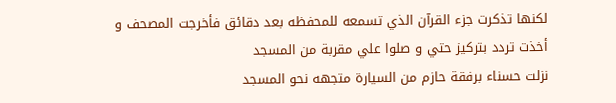لكنها تذكرت جزء القرآن الذي تسمعه للمحفظه بعد دقائق فأخرجت المصحف و أخذت تردد بتركيز حتي و صلوا علي مقربة من المسجد
نزلت حسناء برفقة حازم من السيارة متجهه نحو المسجد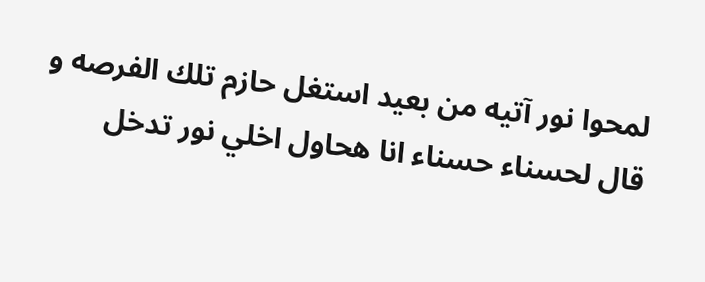لمحوا نور آتيه من بعيد استغل حازم تلك الفرصه و قال لحسناء حسناء انا هحاول اخلي نور تدخل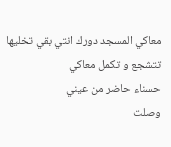معاكي المسجد دورك انتي بقي تخليها تتشجع و تكمل معاكي
حسناء حاضر من عيني
وصلت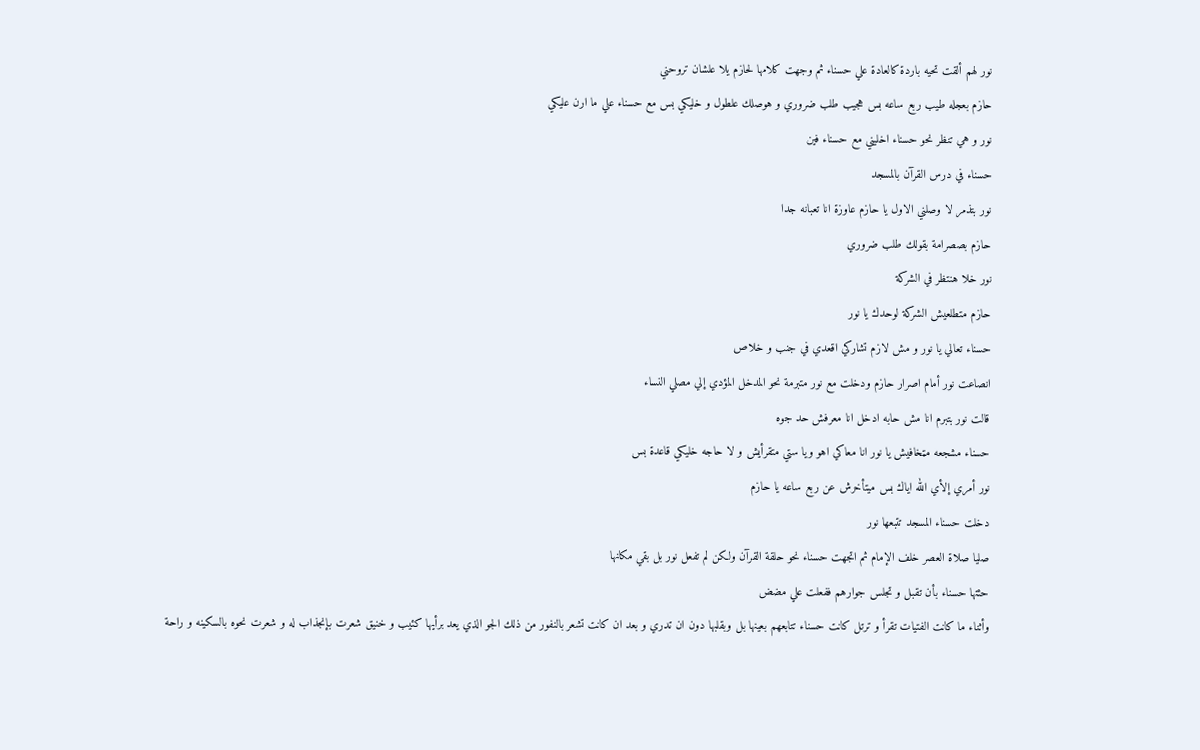نور لهم ألقت تحيه باردة كالعادة علي حسناء ثم وجهت كلامها لحازم يلا علشان تروحني
حازم بعجله طيب ربع ساعه بس هجيب طلب ضروري و هوصلك علطول و خليكي بس مع حسناء علي ما ارن عليكي
نور و هي تنظر نحو حسناء اخليني مع حسناء فين
حسناء في درس القرآن بالمسجد
نور بتذمر لا وصلني الاول يا حازم عاوزة انا تعبانه جدا
حازم بصصرامة بقولك طلب ضروري
نور خلا هنتظر في الشركة
حازم متطلعيش الشركة لوحدك يا نور
حسناء تعالي يا نور و مش لازم تشاركي اقعدي في جنب و خلاص
انصاعت نور أمام اصرار حازم ودخلت مع نور متبرمة نحو المدخل المؤدي إلي مصلي النساء
قالت نور بتبرم انا مش حابه ادخل انا معرفش حد جوه
حسناء مشجعه مټخافيش يا نور انا معاكي اهو ويا ستي متقرأيش و لا حاجه خليكي قاعدة بس
نور أمري إلأي الله اياك بس ميتأخرش عن ربع ساعه يا حازم
دخلت حسناء المسجد تتبعها نور
صليا صلاة العصر خلف الإمام ثم اتجهت حسناء نحو حلقة القرآن ولكن لم تفعل نور بل بقي مكانها
حثتها حسناء بأن تقبل و تجلس جوارهم ففعلت علي مضض
وأثناء ما كانت الفتيات تقرأ و ترتل كانت حسناء تتابعهم بعينها بل وبقلبها دون ان تدري و بعد ان كانت تشعر بالنفور من ذلك الجو الذي يعد برأيها كئيب و خنيق شعرت بإنجذاب له و شعرت نحوه بالسکينه و راحة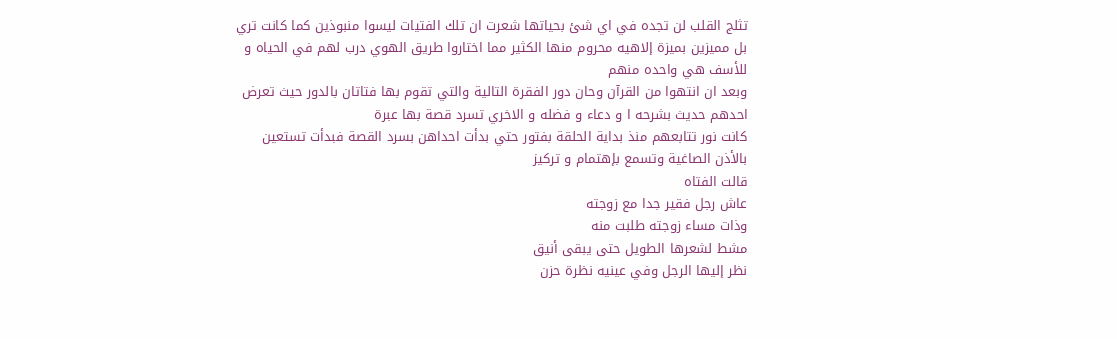تثلج القلب لن تجده في اي شئ بحياتها شعرت ان تلك الفتيات ليسوا منبوذين كما كانت تري بل مميزين بميزة إلاهيه محروم منها الكثير مما اختاروا طريق الهوي درب لهم في الحياه و للأسف هي واحده منهم
وبعد ان انتهوا من القرآن وحان دور الفقرة التالية والتي تقوم بها فتاتان بالدور حيث تعرض احدهم حديث بشرحه ا و دعاء و فضله و الاخري تسرد قصة بها عبرة
كانت نور تتابعهم منذ بداية الحلقة بفتور حتي بدأت احداهن بسرد القصة فبدأت تستعين بالأذن الصاغية وتسمع بإهتمام و تركيز
قالت الفتاه
عاش رجل فقير جدا مع زوجته
وذات مساء زوجته طلبت منه
مشط لشعرها الطويل حتى يبقى أنيق
نظر إليها الرجل وفي عينيه نظرة حزن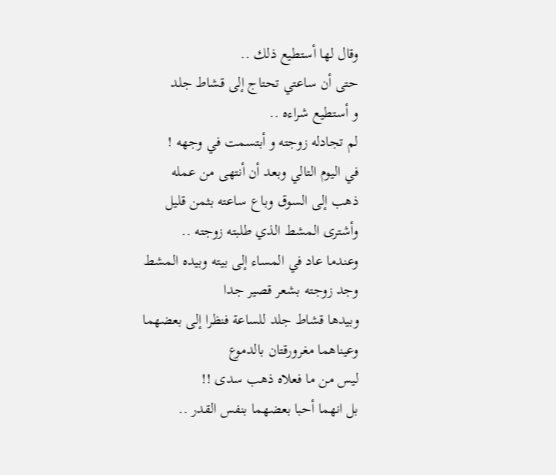وقال لها أستطيع ذلك ..
حتى أن ساعتي تحتاج إلى قشاط جلد
و أستطيع شراءه ..
لم تجادله زوجته و أبتسمت في وجهه !
في اليوم التالي وبعد أن أنتهى من عمله
ذهب إلى السوق وباع ساعته بثمن قليل
وأشترى المشط الذي طلبته زوجته ..
وعندما عاد في المساء إلى بيته وبيده المشط
وجد زوجته بشعر قصير جدا
وبيدها قشاط جلد للساعة فنظرا إلى بعضهما
وعيناهما مغرورقتان بالدموع
ليس من ما فعلاه ذهب سدى !!
بل انهما أحبا بعضهما بنفس القدر ..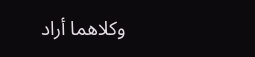وكلاهما أراد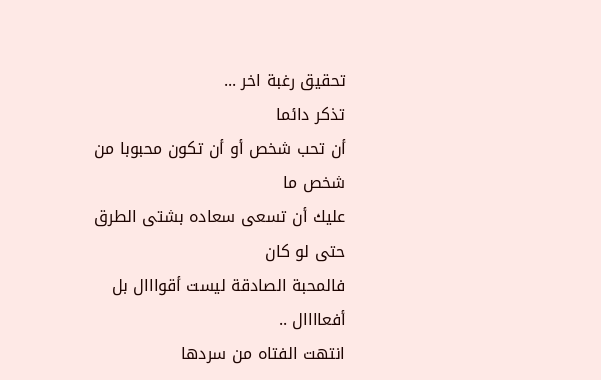تحقيق رغبة اخر ...
تذكر دائما
أن تحب شخص أو أن تكون محبوبا من شخص ما
عليك أن تسعى سعاده بشتى الطرق
حتى لو كان
فالمحبة الصادقة ليست أقوااال بل أفعاااال ..
انتهت الفتاه من سردها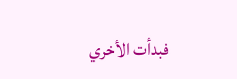فبدأت الأخري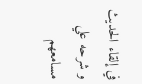في إلقاء الحديث و شرحه علي مسامعهم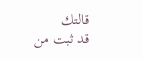قالتك
قد ثبت من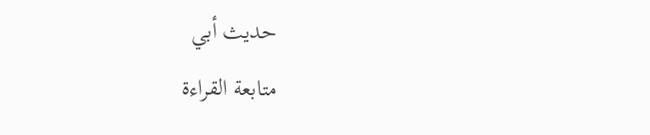حديث أبي
متابعة القراءة